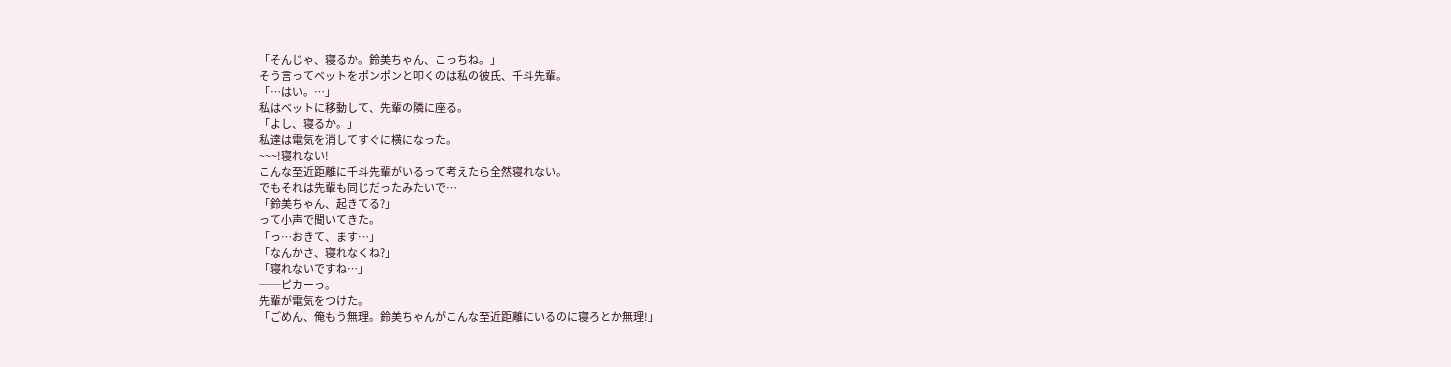「そんじゃ、寝るか。鈴美ちゃん、こっちね。」
そう言ってベットをポンポンと叩くのは私の彼氏、千斗先輩。
「…はい。…」
私はベットに移動して、先輩の隣に座る。
「よし、寝るか。」
私達は電気を消してすぐに横になった。
~~~!寝れない!
こんな至近距離に千斗先輩がいるって考えたら全然寝れない。
でもそれは先輩も同じだったみたいで…
「鈴美ちゃん、起きてる?」
って小声で聞いてきた。
「っ…おきて、ます…」
「なんかさ、寝れなくね?」
「寝れないですね…」
──ピカーっ。
先輩が電気をつけた。
「ごめん、俺もう無理。鈴美ちゃんがこんな至近距離にいるのに寝ろとか無理!」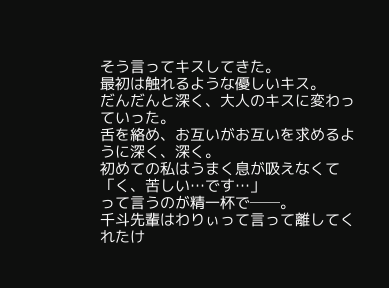そう言ってキスしてきた。
最初は触れるような優しいキス。
だんだんと深く、大人のキスに変わっていった。
舌を絡め、お互いがお互いを求めるように深く、深く。
初めての私はうまく息が吸えなくて
「く、苦しい…です…」
って言うのが精一杯で──。
千斗先輩はわりぃって言って離してくれたけ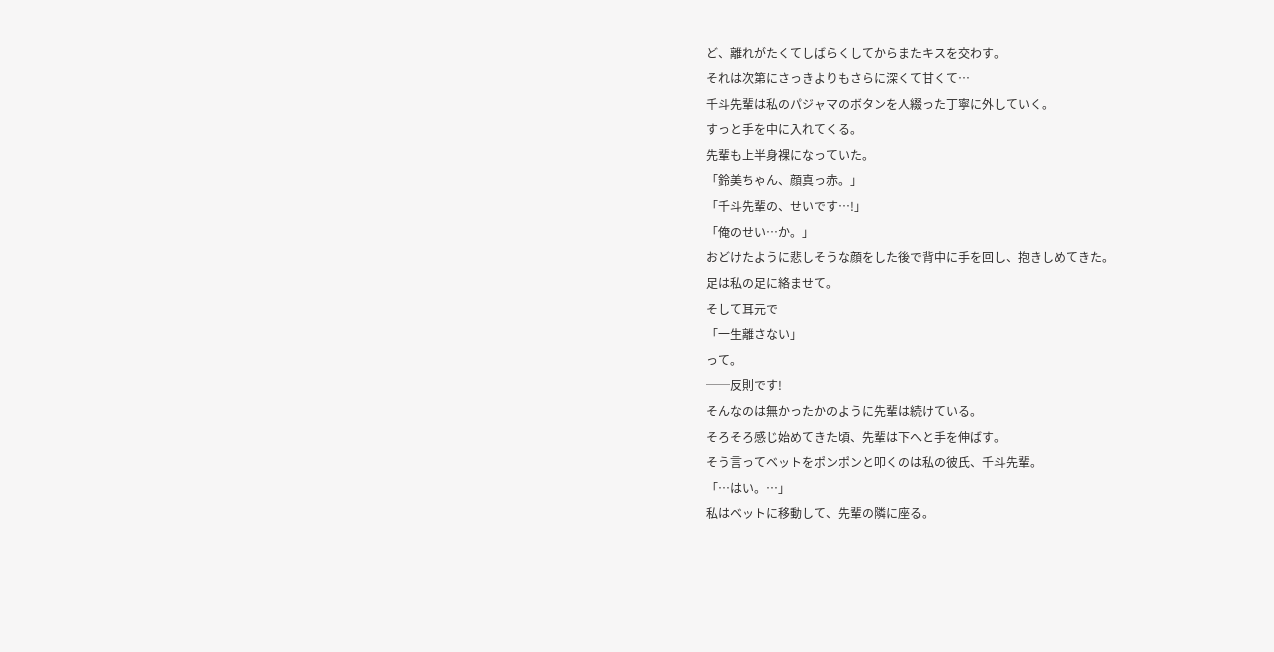ど、離れがたくてしばらくしてからまたキスを交わす。
それは次第にさっきよりもさらに深くて甘くて…
千斗先輩は私のパジャマのボタンを人綴った丁寧に外していく。
すっと手を中に入れてくる。
先輩も上半身裸になっていた。
「鈴美ちゃん、顔真っ赤。」
「千斗先輩の、せいです…!」
「俺のせい…か。」
おどけたように悲しそうな顔をした後で背中に手を回し、抱きしめてきた。
足は私の足に絡ませて。
そして耳元で
「一生離さない」
って。
──反則です!
そんなのは無かったかのように先輩は続けている。
そろそろ感じ始めてきた頃、先輩は下へと手を伸ばす。
そう言ってベットをポンポンと叩くのは私の彼氏、千斗先輩。
「…はい。…」
私はベットに移動して、先輩の隣に座る。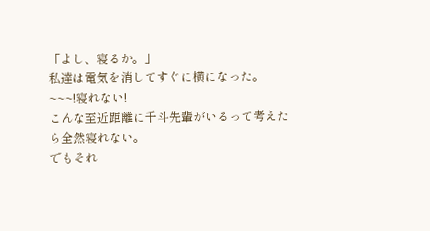「よし、寝るか。」
私達は電気を消してすぐに横になった。
~~~!寝れない!
こんな至近距離に千斗先輩がいるって考えたら全然寝れない。
でもそれ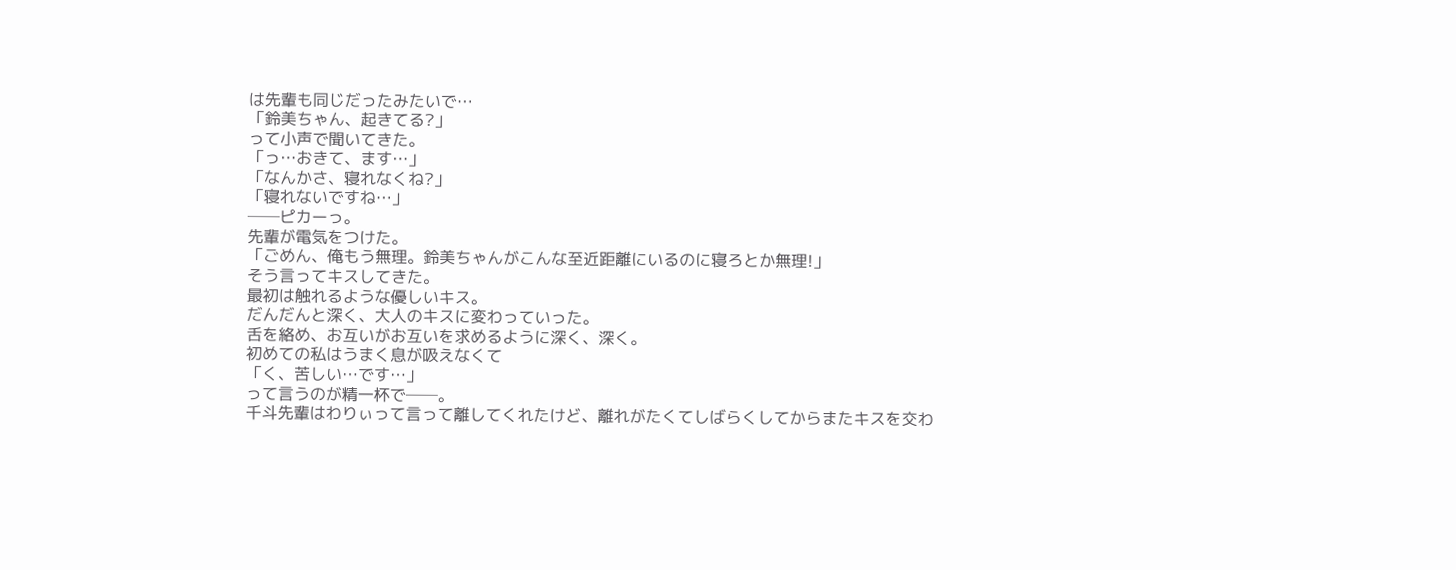は先輩も同じだったみたいで…
「鈴美ちゃん、起きてる?」
って小声で聞いてきた。
「っ…おきて、ます…」
「なんかさ、寝れなくね?」
「寝れないですね…」
──ピカーっ。
先輩が電気をつけた。
「ごめん、俺もう無理。鈴美ちゃんがこんな至近距離にいるのに寝ろとか無理!」
そう言ってキスしてきた。
最初は触れるような優しいキス。
だんだんと深く、大人のキスに変わっていった。
舌を絡め、お互いがお互いを求めるように深く、深く。
初めての私はうまく息が吸えなくて
「く、苦しい…です…」
って言うのが精一杯で──。
千斗先輩はわりぃって言って離してくれたけど、離れがたくてしばらくしてからまたキスを交わ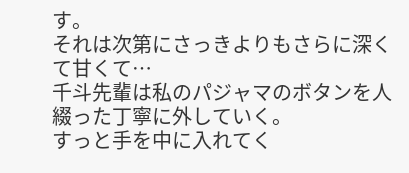す。
それは次第にさっきよりもさらに深くて甘くて…
千斗先輩は私のパジャマのボタンを人綴った丁寧に外していく。
すっと手を中に入れてく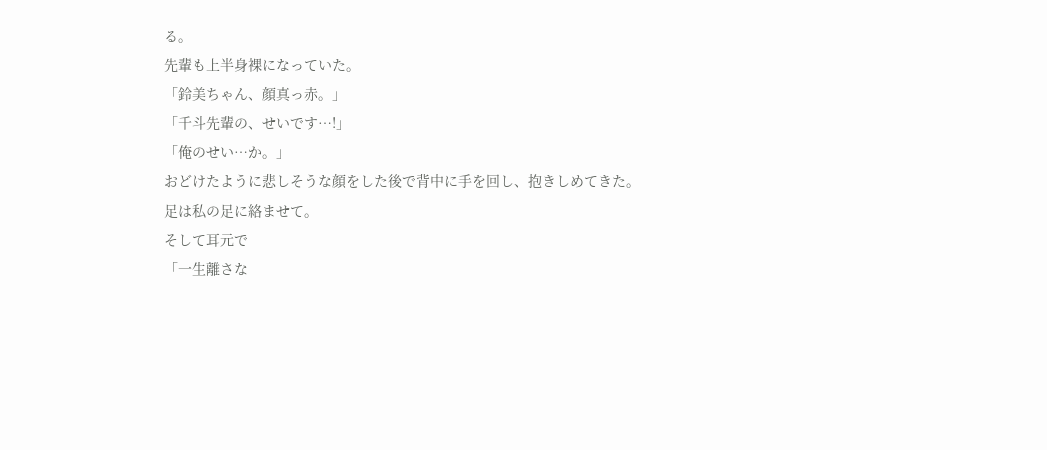る。
先輩も上半身裸になっていた。
「鈴美ちゃん、顔真っ赤。」
「千斗先輩の、せいです…!」
「俺のせい…か。」
おどけたように悲しそうな顔をした後で背中に手を回し、抱きしめてきた。
足は私の足に絡ませて。
そして耳元で
「一生離さな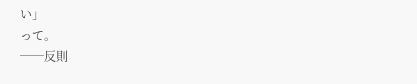い」
って。
──反則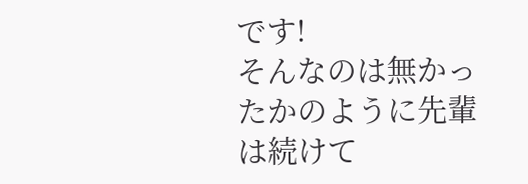です!
そんなのは無かったかのように先輩は続けて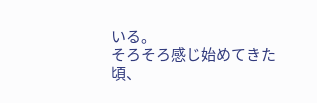いる。
そろそろ感じ始めてきた頃、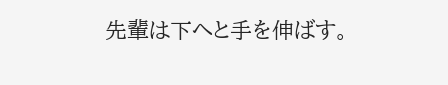先輩は下へと手を伸ばす。